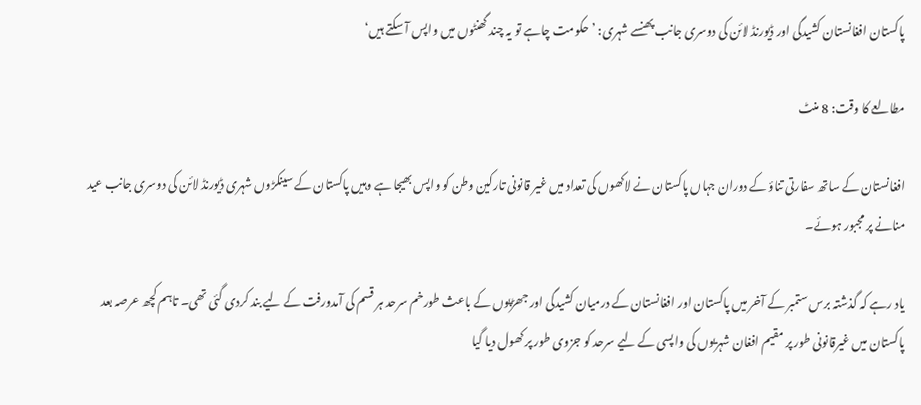پاکستان افغانستان کشیدگی اور ڈیورنڈ لائن کی دوسری جانب پھنسے شہری: ’حکومت چاہے تو یہ چند گھنٹوں میں واپس آ سکتے ہیں‘

مطالعے کا وقت: 8 منٹ

افغانستان کے ساتھ سفارتی تناؤ کے دوران جہاں پاکستان نے لاکھوں کی تعداد میں غیر قانونی تارکین وطن کو واپس بھیجا ہے وہیں پاکستان کے سینکڑوں شہری ڈیورنڈ لائن کی دوسری جانب عید منانے پر مجبور ہوئے۔

یاد رہے کہ گذشتہ برس ستمبر کے آخر میں پاکستان اور افغانستان کے درمیان کشیدگی اور جھڑپوں کے باعث طورخم سرحد ہر قسم کی آمدورفت کے لیے بند کردی گئی تھی۔ تاہم کچھ عرصہ بعد پاکستان میں غیرقانونی طور پر مقیم افغان شہریوں کی واپسی کے لیے سرحد کو جزوی طور پر کھول دیا گیا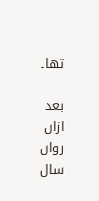تھا۔

بعد ازاں رواں سال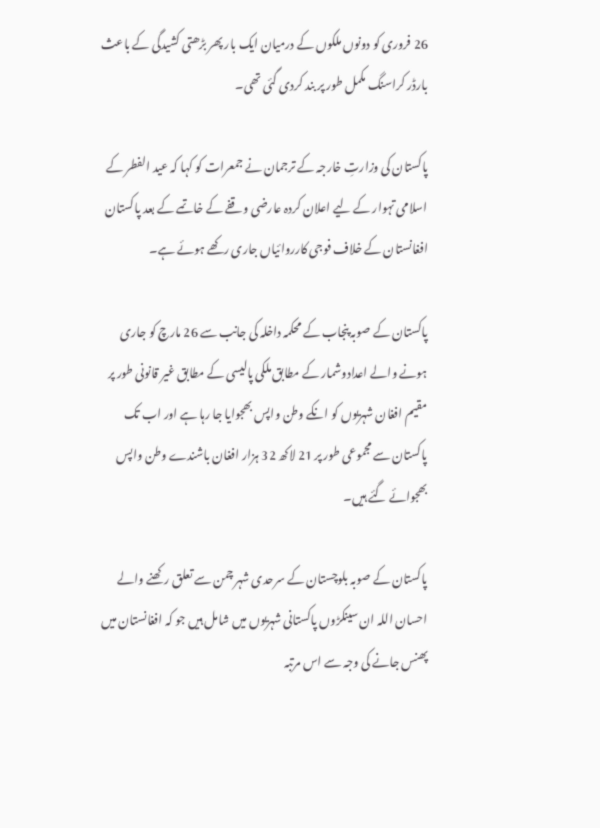26 فروری کو دونوں ملکوں کے درمیان ایک بار پھر بڑھتی کشیدگی کے باعث بارڈر کراسنگ مکمل طور پر بند کردی گئی تھی۔

پاکستان کی وزارتِ خارجہ کے ترجمان نے جمعرات کو کہا کہ عید الفطر کے اسلامی تہوار کے لیے اعلان کردہ عارضی وقفے کے خاتمے کے بعد پاکستان افغانستان کے خلاف فوجی کارروائیاں جاری رکھے ہوئے ہے۔

پاکستان کے صوبہ پنجاب کے محکمہ داخلہ کی جانب سے 26 مارچ کو جاری ہونے والے اعدادوشمار کے مطابق ملکی پالیسی کے مطابق غیر قانونی طور پر مقیم افغان شہریوں کو انکے وطن واپس بھجوایا جا رہا ہے اور اب تک پاکستان سے مجموعی طور پر 21 لاکھ 32 ہزار افغان باشندے وطن واپس بھجوائے گئے ہیں۔

پاکستان کے صوبہ بلوچستان کے سرحدی شہر چمن سے تعلق رکھنے والے احسان اللہ ان سینکڑوں پاکستانی شہریوں میں شامل ہیں جو کہ افغانستان میں پھنس جانے کی وجہ سے اس مرتبہ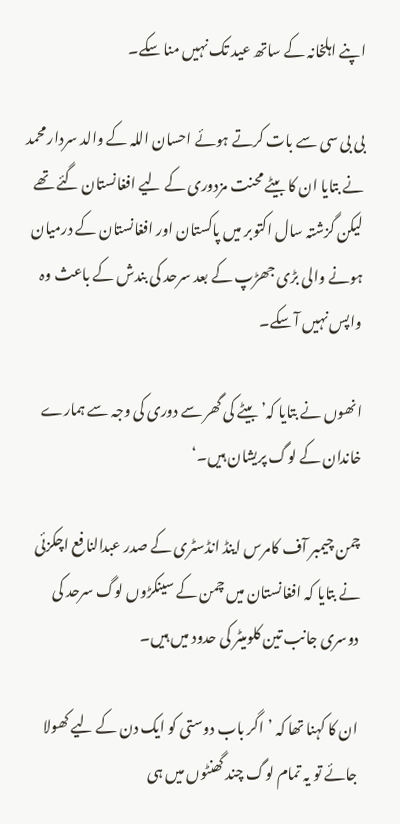اپنے اہلخانہ کے ساتھ عید تک نہیں منا سکے۔

بی بی سی سے بات کرتے ہوئے احسان اللہ کے والد سردار محمد نے بتایا ان کا بیٹے محنت مزدوری کے لیے افغانستان گئے تھے لیکن گزشتہ سال اکتوبر میں پاکستان اور افغانستان کے درمیان ہونے والی بڑی جھڑپ کے بعد سرحد کی بندش کے باعث وہ واپس نہیں آ سکے۔

انھوں نے بتایا کہ’ بیٹے کی گھر سے دوری کی وجہ سے ہمارے خاندان کے لوگ پریشان ہیں۔‘

چمن چیمبر آف کامرس اینڈ انڈسٹری کے صدر عبدالنافع اچکزئی نے بتایا کہ افغانستان میں چمن کے سینکڑوں لوگ سرحد کی دوسری جانب تین کلومیٹر کی حدود میں ہیں۔

ان کا کہنا تھا کہ ’اگر باب دوستی کو ایک دن کے لیے کھولا جائے تو یہ تمام لوگ چند گھنٹوں میں ہی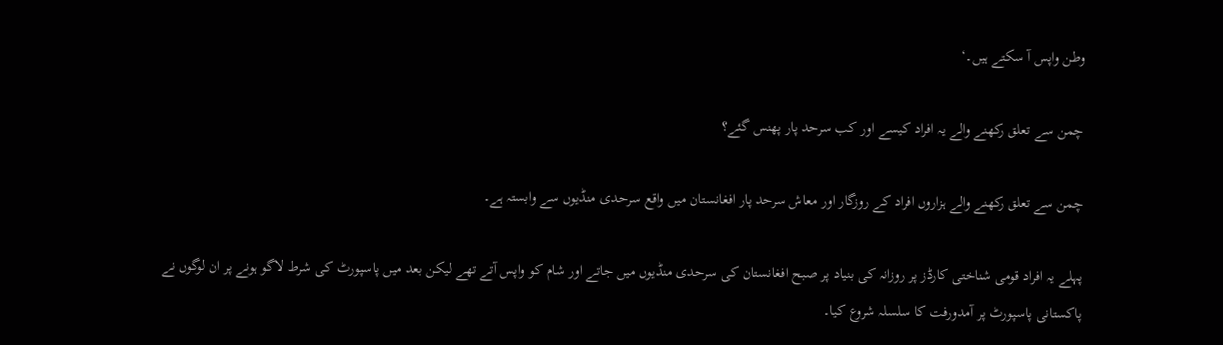وطن واپس آ سکتے ہیں۔‘

چمن سے تعلق رکھنے والے یہ افراد کیسے اور کب سرحد پار پھنس گئے؟

چمن سے تعلق رکھنے والے ہزاروں افراد کے روزگار اور معاش سرحد پار افغانستان میں واقع سرحدی منڈیوں سے وابستہ ہے۔

پہلے یہ افراد قومی شناختی کارڈز پر روزانہ کی بنیاد پر صبح افغانستان کی سرحدی منڈیوں میں جاتے اور شام کو واپس آتے تھے لیکن بعد میں پاسپورٹ کی شرط لاگو ہونے پر ان لوگوں نے پاکستانی پاسپورٹ پر آمدورفت کا سلسلہ شروع کیا۔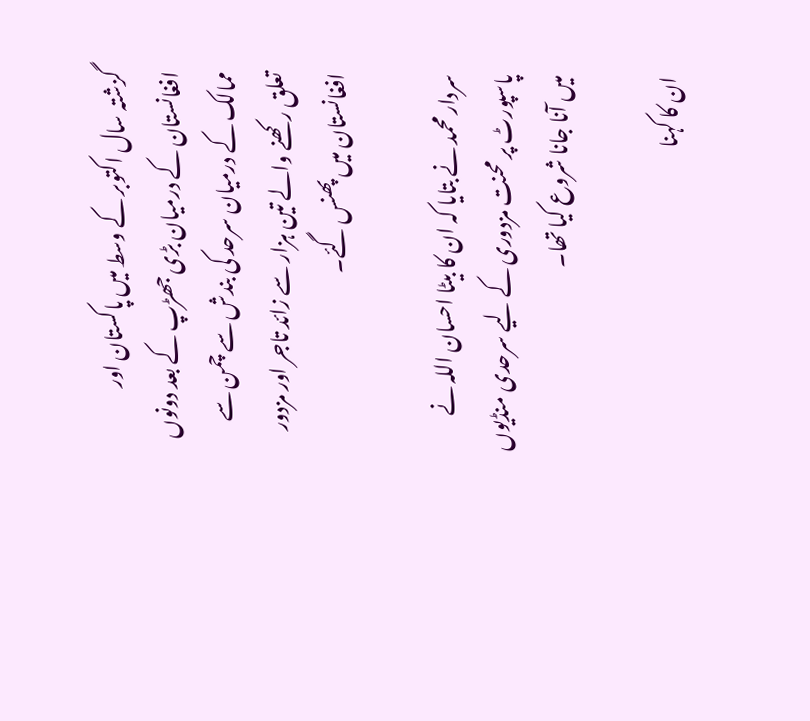گزشتہ سال اکتوبر کے وسط میں پاکستان اور افغانستان کے درمیان بڑی جھڑپ کے بعد دونوں ممالک کے درمیان سرحد کی بندش سے چمن سے تعلق رکھنے والے تین ہزار سے زائد تاجر اور مزدور افغانستان میں پھنس گئے۔

سردار محمد نے بتایا کہ ان کا بیٹا احسان اللہ نے پاسپورٹ پر محنت مزدوری کے لیے سرحدی منڈیوں میں آنا جانا شروع کیا تھا۔

ان کا کہنا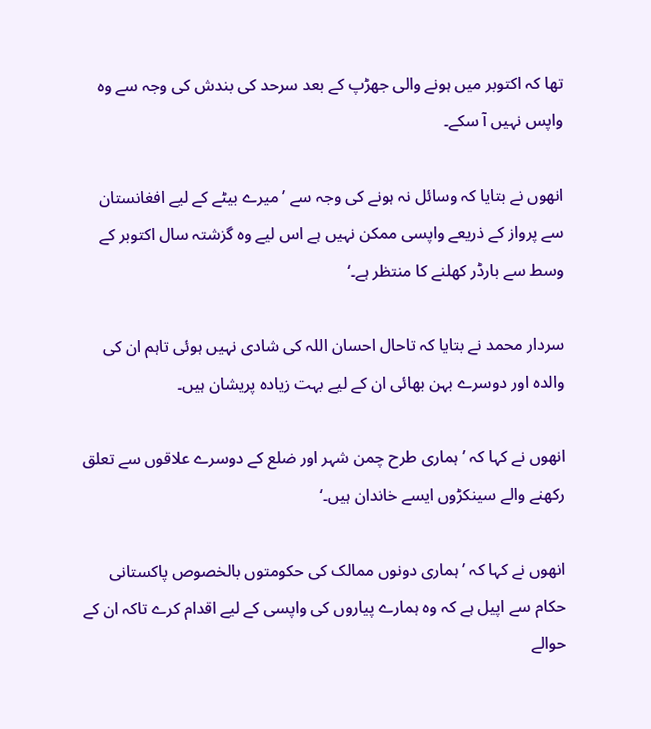تھا کہ اکتوبر میں ہونے والی جھڑپ کے بعد سرحد کی بندش کی وجہ سے وہ واپس نہیں آ سکے۔

انھوں نے بتایا کہ وسائل نہ ہونے کی وجہ سے ’میرے بیٹے کے لیے افغانستان سے پرواز کے ذریعے واپسی ممکن نہیں ہے اس لیے وہ گزشتہ سال اکتوبر کے وسط سے بارڈر کھلنے کا منتظر ہے۔‘

سردار محمد نے بتایا کہ تاحال احسان اللہ کی شادی نہیں ہوئی تاہم ان کی والدہ اور دوسرے بہن بھائی ان کے لیے بہت زیادہ پریشان ہیں۔

انھوں نے کہا کہ ’ہماری طرح چمن شہر اور ضلع کے دوسرے علاقوں سے تعلق رکھنے والے سینکڑوں ایسے خاندان ہیں۔‘

انھوں نے کہا کہ ’ہماری دونوں ممالک کی حکومتوں بالخصوص پاکستانی حکام سے اپیل ہے کہ وہ ہمارے پیاروں کی واپسی کے لیے اقدام کرے تاکہ ان کے حوالے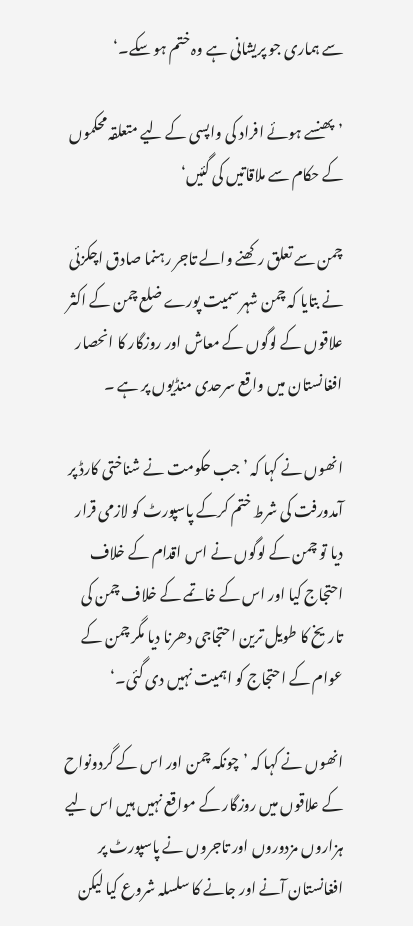سے ہماری جو پریشانی ہے وہ ختم ہو سکے۔‘

’پھنسے ہوئے افراد کی واپسی کے لیے متعلقہ محکموں کے حکام سے ملاقاتیں کی گئیں‘

چمن سے تعلق رکھنے والے تاجر رہنما صادق اچکزئی نے بتایا کہ چمن شہر سمیت پورے ضلع چمن کے اکثر علاقوں کے لوگوں کے معاش اور روزگار کا انحصار افغانستان میں واقع سرحدی منڈیوں پر ہے ۔

انھوں نے کہا کہ ’جب حکومت نے شناختی کارڈ پر آمدورفت کی شرط ختم کرکے پاسپورٹ کو لازمی قرار دیا تو چمن کے لوگوں نے اس اقدام کے خلاف احتجاج کیا اور اس کے خاتمے کے خلاف چمن کی تاریخ کا طویل ترین احتجاجی دھرنا دیا مگر چمن کے عوام کے احتجاج کو اہمیت نہیں دی گئی۔‘

انھوں نے کہا کہ ’چونکہ چمن اور اس کے گردونواح کے علاقوں میں روزگار کے مواقع نہیں ہیں اس لیے ہزاروں مزدوروں اور تاجروں نے پاسپورٹ پر افغانستان آنے اور جانے کا سلسلہ شروع کیا لیکن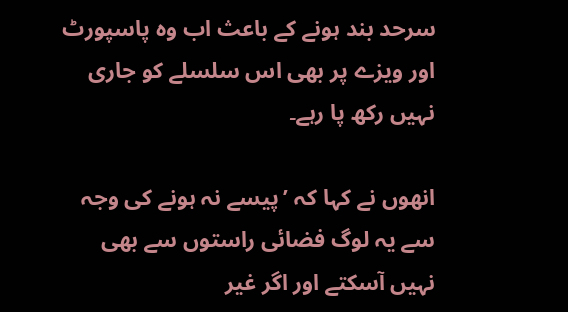سرحد بند ہونے کے باعث اب وہ پاسپورٹ اور ویزے پر بھی اس سلسلے کو جاری نہیں رکھ پا رہے۔

انھوں نے کہا کہ ’پیسے نہ ہونے کی وجہ سے یہ لوگ فضائی راستوں سے بھی نہیں آسکتے اور اگر غیر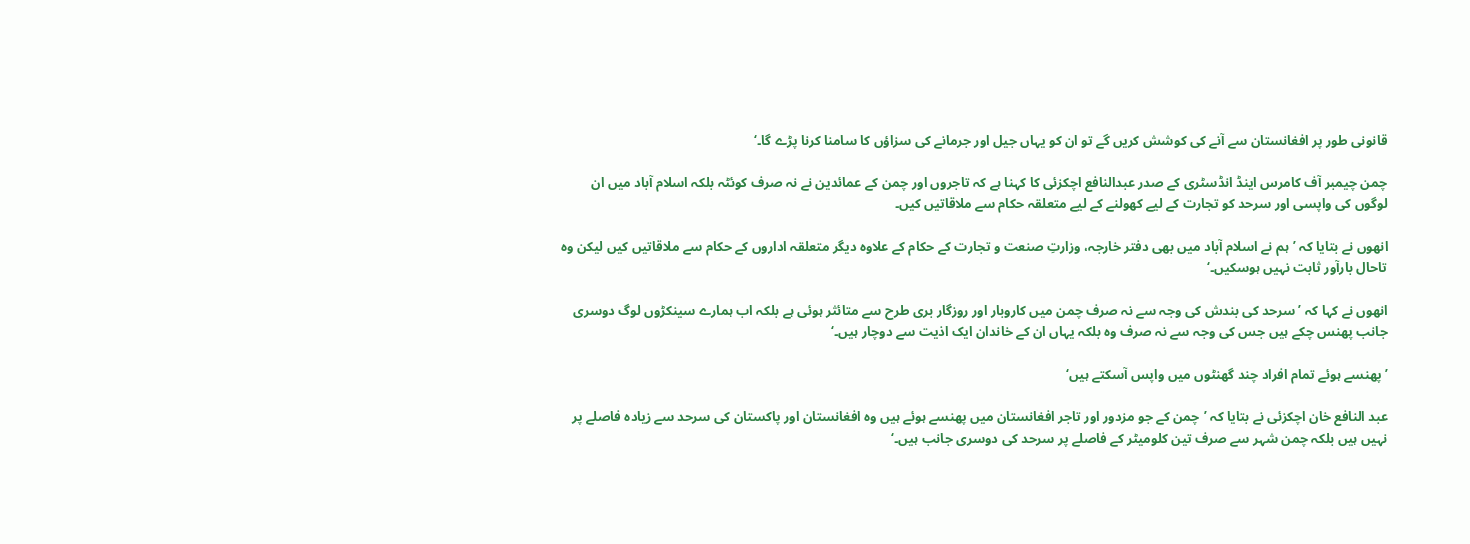قانونی طور پر افغانستان سے آنے کی کوشش کریں گے تو ان کو یہاں جیل اور جرمانے کی سزاؤں کا سامنا کرنا پڑے گا۔‘

چمن چیمبر آف کامرس اینڈ انڈسٹری کے صدر عبدالنافع اچکزئی کا کہنا ہے کہ تاجروں اور چمن کے عمائدین نے نہ صرف کوئٹہ بلکہ اسلام آباد میں ان لوگوں کی واپسی اور سرحد کو تجارت کے لیے کھولنے کے لیے متعلقہ حکام سے ملاقاتیں کیں۔

انھوں نے بتایا کہ ’ہم نے اسلام آباد میں بھی دفتر خارجہ، وزارتِ صنعت و تجارت کے حکام کے علاوہ دیگر متعلقہ اداروں کے حکام سے ملاقاتیں کیں لیکن وہ تاحال بارآور ثابت نہیں ہوسکیں۔‘

انھوں نے کہا کہ ’سرحد کی بندش کی وجہ سے نہ صرف چمن میں کاروبار اور روزگار بری طرح سے متائثر ہوئی ہے بلکہ اب ہمارے سینکڑوں لوگ دوسری جانب پھنس چکے ہیں جس کی وجہ سے نہ صرف وہ بلکہ یہاں ان کے خاندان ایک اذیت سے دوچار ہیں۔‘

’پھنسے ہوئے تمام افراد چند گھنٹوں میں واپس آسکتے ہیں‘

عبد النافع خان اچکزئی نے بتایا کہ ’چمن کے جو مزدور اور تاجر افغانستان میں پھنسے ہوئے ہیں وہ افغانستان اور پاکستان کی سرحد سے زیادہ فاصلے پر نہیں ہیں بلکہ چمن شہر سے صرف تین کلومیٹر کے فاصلے پر سرحد کی دوسری جانب ہیں۔‘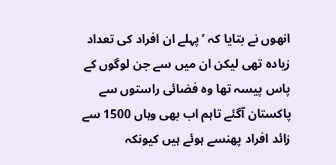انھوں نے بتایا کہ ’پہلے ان افراد کی تعداد زیادہ تھی لیکن ان میں سے جن لوگوں کے پاس پیسہ تھا وہ فضائی راستوں سے پاکستان آگئے تاہم اب بھی وہاں 1500 سے زائد افراد پھنسے ہوئے ہیں کیونکہ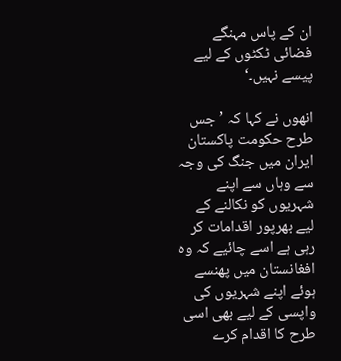ان کے پاس مہنگے فضائی ٹکٹوں کے لیے پیسے نہیں۔‘

انھوں نے کہا کہ ’جس طرح حکومت پاکستان ایران میں جنگ کی وجہ سے وہاں سے اپنے شہریوں کو نکالنے کے لیے بھرپور اقدامات کر رہی ہے اسے چائیے کہ وہ افغانستان میں پھنسے ہوئے اپنے شہریوں کی واپسی کے لیے بھی اسی طرح کا اقدام کرے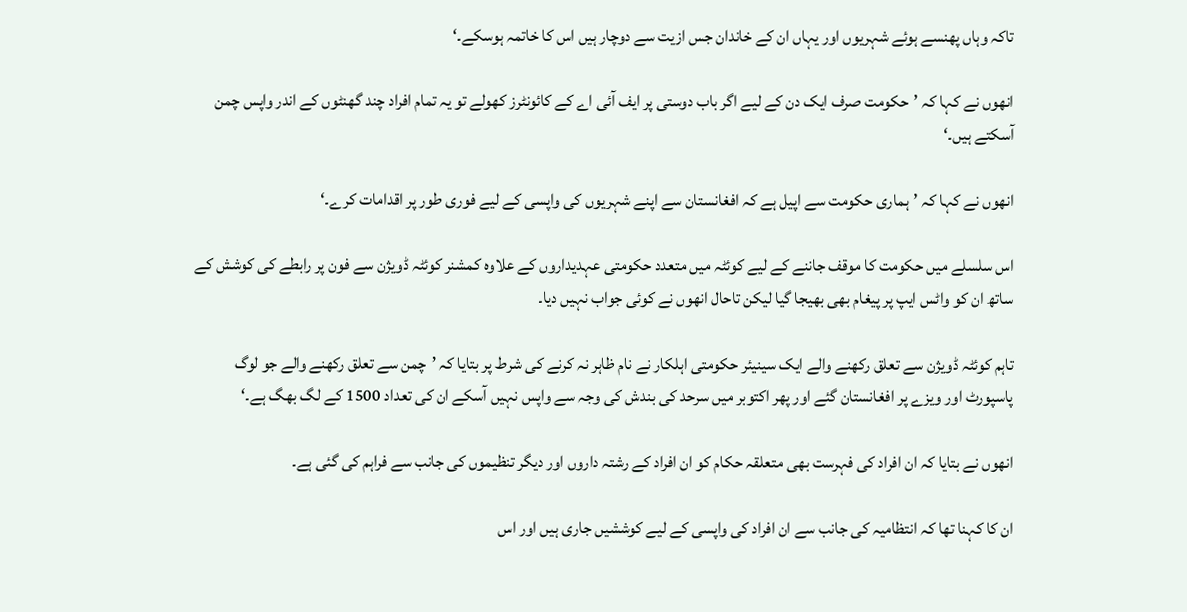تاکہ وہاں پھنسے ہوئے شہریوں اور یہاں ان کے خاندان جس ازیت سے دوچار ہیں اس کا خاتمہ ہوسکے۔‘

انھوں نے کہا کہ ’حکومت صرف ایک دن کے لیے اگر باب دوستی پر ایف آئی اے کے کائونٹرز کھولے تو یہ تمام افراد چند گھنٹوں کے اندر واپس چمن آسکتے ہیں۔‘

انھوں نے کہا کہ ’ہماری حکومت سے اپیل ہے کہ افغانستان سے اپنے شہریوں کی واپسی کے لیے فوری طور پر اقدامات کرے۔‘

اس سلسلے میں حکومت کا موقف جاننے کے لیے کوئٹہ میں متعدد حکومتی عہدیداروں کے علاوہ کمشنر کوئٹہ ڈویژن سے فون پر رابطے کی کوشش کے ساتھ ان کو واٹس ایپ پر پیغام بھی بھیجا گیا لیکن تاحال انھوں نے کوئی جواب نہیں دیا۔

تاہم کوئٹہ ڈویژن سے تعلق رکھنے والے ایک سینیئر حکومتی اہلکار نے نام ظاہر نہ کرنے کی شرط پر بتایا کہ ’چمن سے تعلق رکھنے والے جو لوگ پاسپورٹ اور ویزے پر افغانستان گئے اور پھر اکتوبر میں سرحد کی بندش کی وجہ سے واپس نہیں آسکے ان کی تعداد 1500 کے لگ بھگ ہے۔‘

انھوں نے بتایا کہ ان افراد کی فہرست بھی متعلقہ حکام کو ان افراد کے رشتہ داروں اور دیگر تنظیموں کی جانب سے فراہم کی گئی ہے۔

ان کا کہنا تھا کہ انتظامیہ کی جانب سے ان افراد کی واپسی کے لیے کوششیں جاری ہیں اور اس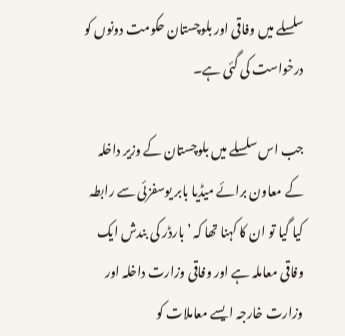سلسلے میں وفاقی اور بلوچستان حکومت دونوں کو درخواست کی گئی ہے۔

جب اس سلسلے میں بلوچستان کے وزیر داخلہ کے معاون برائے میڈیا بابر یوسفزئی سے رابطہ کیا گیا تو ان کا کہنا تھا کہ ’بارڈر کی بندش ایک وفاقی معاملہ ہے اور وفاقی وزارت داخلہ اور وزارت خارجہ ایسے معاملات کو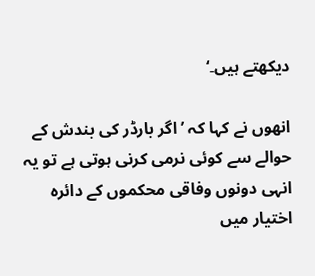دیکھتے ہیں۔‘

انھوں نے کہا کہ ’اگر بارڈر کی بندش کے حوالے سے کوئی نرمی کرنی ہوتی ہے تو یہ انہی دونوں وفاقی محکموں کے دائرہ اختیار میں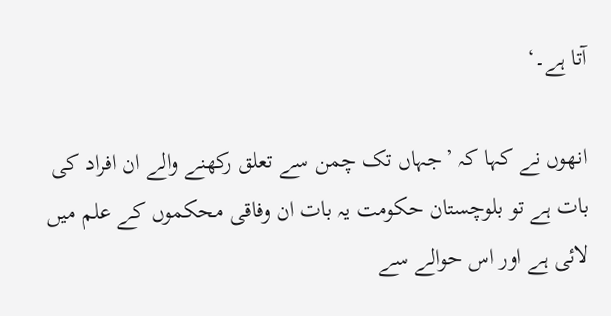آتا ہے۔‘

انھوں نے کہا کہ ’جہاں تک چمن سے تعلق رکھنے والے ان افراد کی بات ہے تو بلوچستان حکومت یہ بات ان وفاقی محکموں کے علم میں لائی ہے اور اس حوالے سے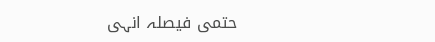حتمی فیصلہ انہی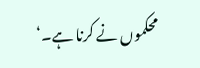محکموں نے کرنا ہے۔‘